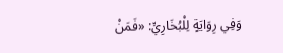وَفِي رِوَايَةٍ لِلْبُخَارِيِّ: «فَمَنْ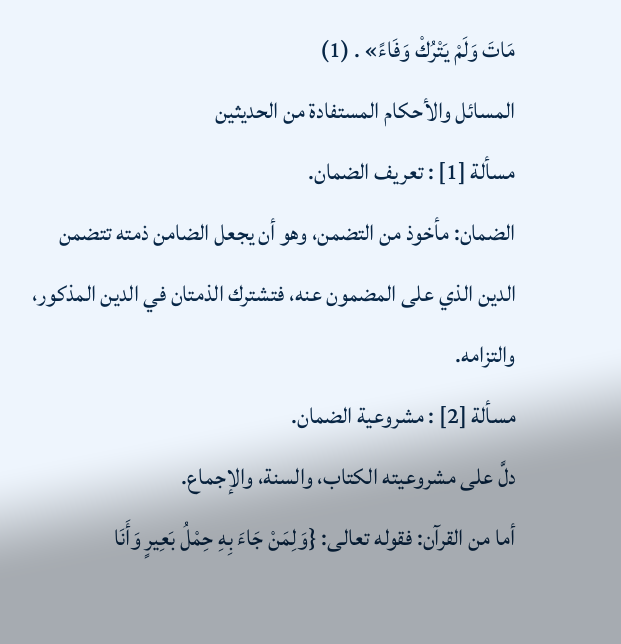مَاتَ وَلَمْ يَتْرُكْ وَفَاءً» . (1)
المسائل والأحكام المستفادة من الحديثين
مسألة [1] : تعريف الضمان.
الضمان: مأخوذ من التضمن، وهو أن يجعل الضامن ذمته تتضمن الدين الذي على المضمون عنه، فتشترك الذمتان في الدين المذكور، والتزامه.
مسألة [2] : مشروعية الضمان.
دلَّ على مشروعيته الكتاب، والسنة، والإجماع.
أما من القرآن: فقوله تعالى: {وَلِمَنْ جَاءَ بِهِ حِمْلُ بَعِيرٍ وَأَنَا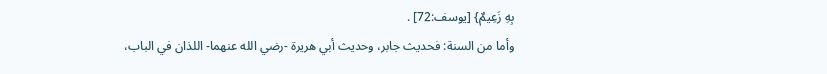بِهِ زَعِيمٌ} [يوسف:72] .
وأما من السنة: فحديث جابر، وحديث أبي هريرة -رضي الله عنهما- اللذان في الباب،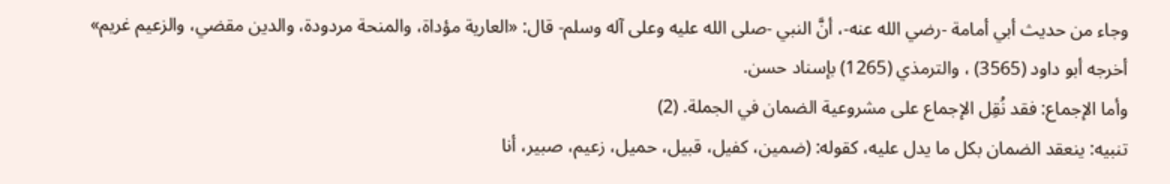وجاء من حديث أبي أمامة -رضي الله عنه-، أنَّ النبي -صلى الله عليه وعلى آله وسلم- قال: «العارية مؤداة، والمنحة مردودة، والدين مقضي، والزعيم غريم» أخرجه أبو داود (3565) ، والترمذي (1265) بإسناد حسن.
وأما الإجماع: فقد نُقِل الإجماع على مشروعية الضمان في الجملة. (2)
تنبيه: ينعقد الضمان بكل ما يدل عليه، كقوله: (ضمين، كفيل، قبيل، حميل، زعيم، صبير، أنا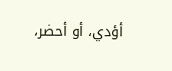أؤدي، أو أحضر،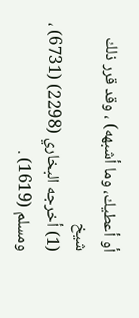أو أعطيك، وما أشبهه) ، وقد قرر ذلك شيخ
(1) أخرجه البخاري (2298) (6731) ، ومسلم (1619) .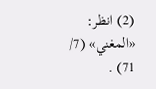(2) انظر: «المغني» (7/ 71) .